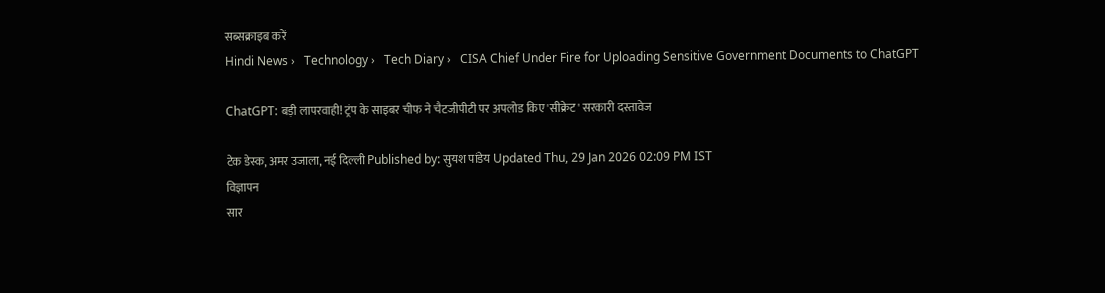सब्सक्राइब करें
Hindi News ›   Technology ›   Tech Diary ›   CISA Chief Under Fire for Uploading Sensitive Government Documents to ChatGPT

ChatGPT: बड़ी लापरवाही! ट्रंप के साइबर चीफ ने चैटजीपीटी पर अपलोड किए 'सीक्रेट' सरकारी दस्तावेज

टेक डेस्क, अमर उजाला, नई दिल्ली Published by: सुयश पांडेय Updated Thu, 29 Jan 2026 02:09 PM IST
विज्ञापन
सार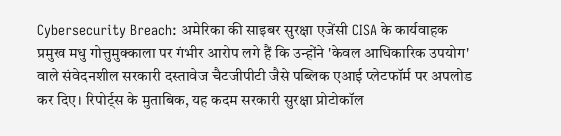Cybersecurity Breach: अमेरिका की साइबर सुरक्षा एजेंसी CISA के कार्यवाहक प्रमुख मधु गोत्तुमुक्काला पर गंभीर आरोप लगे हैं कि उन्होंने 'केवल आधिकारिक उपयोग' वाले संवेदनशील सरकारी दस्तावेज चैटजीपीटी जैसे पब्लिक एआई प्लेटफॉर्म पर अपलोड कर दिए। रिपोर्ट्स के मुताबिक, यह कदम सरकारी सुरक्षा प्रोटोकॉल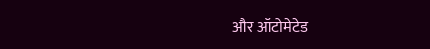और ऑटोमेटेड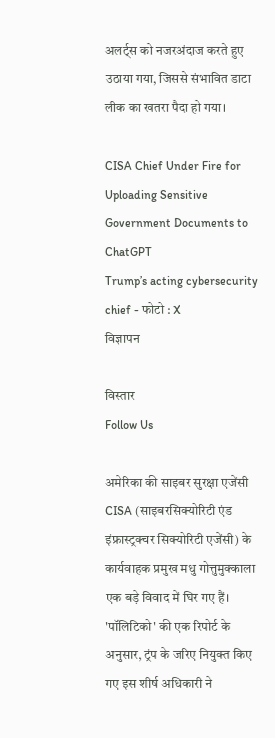अलर्ट्स को नजरअंदाज करते हुए उठाया गया, जिससे संभावित डाटा लीक का खतरा पैदा हो गया।

CISA Chief Under Fire for Uploading Sensitive Government Documents to ChatGPT
Trump’s acting cybersecurity chief - फोटो : X
विज्ञापन

विस्तार
Follow Us

अमेरिका की साइबर सुरक्षा एजेंसी CISA (साइबरसिक्योरिटी एंड इंफ्रास्ट्रक्चर सिक्योरिटी एजेंसी) के कार्यवाहक प्रमुख मधु गोत्तुमुक्काला एक बड़े विवाद में घिर गए हैं। 'पॉलिटिको' की एक रिपोर्ट के अनुसार, ट्रंप के जरिए नियुक्त किए गए इस शीर्ष अधिकारी ने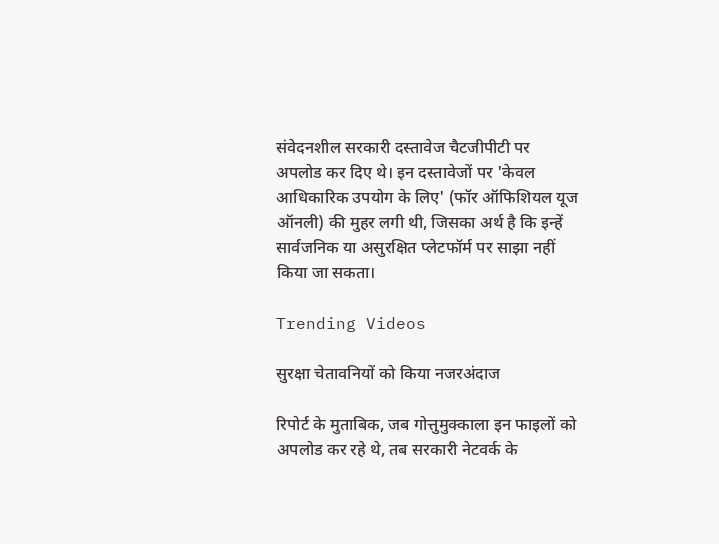संवेदनशील सरकारी दस्तावेज चैटजीपीटी पर अपलोड कर दिए थे। इन दस्तावेजों पर 'केवल आधिकारिक उपयोग के लिए' (फॉर ऑफिशियल यूज ऑनली) की मुहर लगी थी, जिसका अर्थ है कि इन्हें सार्वजनिक या असुरक्षित प्लेटफॉर्म पर साझा नहीं किया जा सकता।

Trending Videos

सुरक्षा चेतावनियों को किया नजरअंदाज

रिपोर्ट के मुताबिक, जब गोत्तुमुक्काला इन फाइलों को अपलोड कर रहे थे, तब सरकारी नेटवर्क के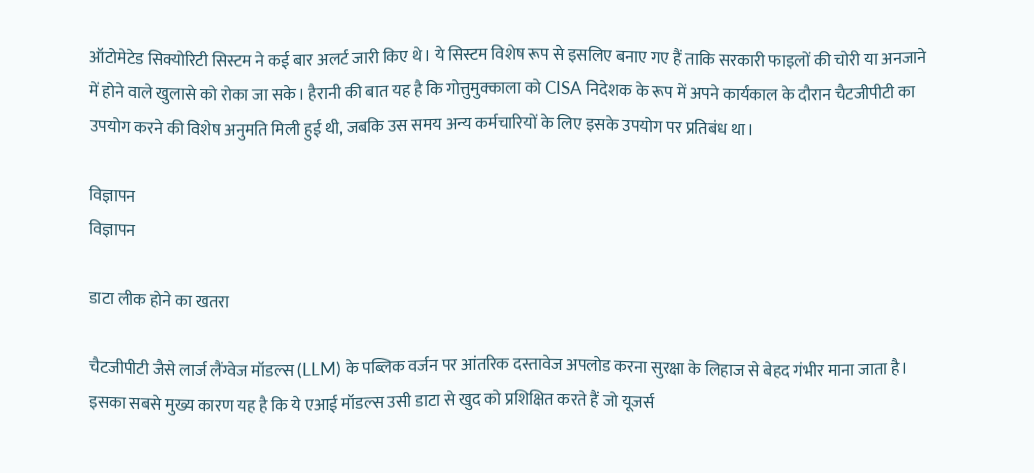ऑटोमेटेड सिक्योरिटी सिस्टम ने कई बार अलर्ट जारी किए थे। ये सिस्टम विशेष रूप से इसलिए बनाए गए हैं ताकि सरकारी फाइलों की चोरी या अनजाने में होने वाले खुलासे को रोका जा सके। हैरानी की बात यह है कि गोत्तुमुक्काला को CISA निदेशक के रूप में अपने कार्यकाल के दौरान चैटजीपीटी का उपयोग करने की विशेष अनुमति मिली हुई थी, जबकि उस समय अन्य कर्मचारियों के लिए इसके उपयोग पर प्रतिबंध था।

विज्ञापन
विज्ञापन

डाटा लीक होने का खतरा

चैटजीपीटी जैसे लार्ज लैंग्वेज मॉडल्स (LLM) के पब्लिक वर्जन पर आंतरिक दस्तावेज अपलोड करना सुरक्षा के लिहाज से बेहद गंभीर माना जाता है। इसका सबसे मुख्य कारण यह है कि ये एआई मॉडल्स उसी डाटा से खुद को प्रशिक्षित करते हैं जो यूजर्स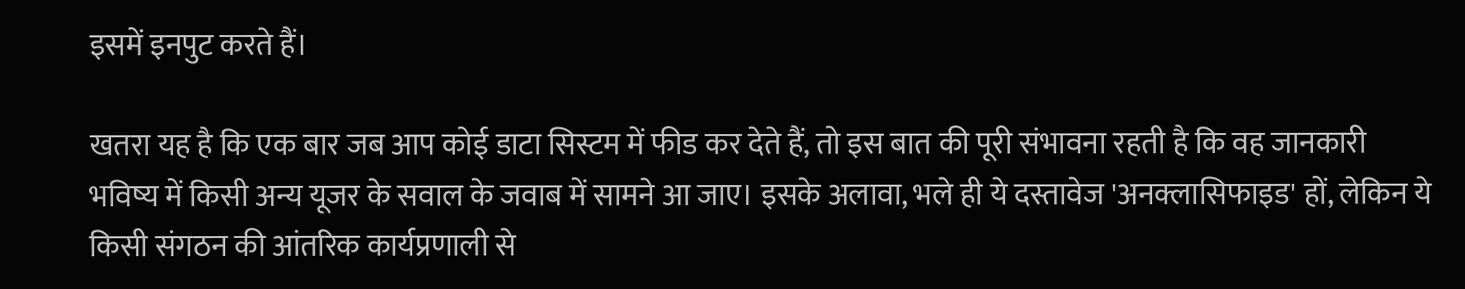इसमें इनपुट करते हैं।

खतरा यह है कि एक बार जब आप कोई डाटा सिस्टम में फीड कर देते हैं, तो इस बात की पूरी संभावना रहती है कि वह जानकारी भविष्य में किसी अन्य यूजर के सवाल के जवाब में सामने आ जाए। इसके अलावा, भले ही ये दस्तावेज 'अनक्लासिफाइड' हों, लेकिन ये किसी संगठन की आंतरिक कार्यप्रणाली से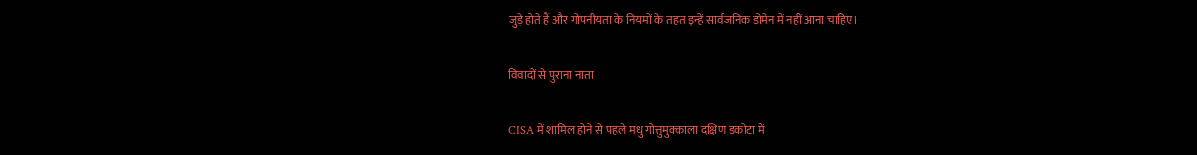जुड़े होते हैं और गोपनीयता के नियमों के तहत इन्हें सार्वजनिक डोमेन में नहीं आना चाहिए।

विवादों से पुराना नाता

CISA में शामिल होने से पहले मधु गोत्तुमुक्काला दक्षिण डकोटा में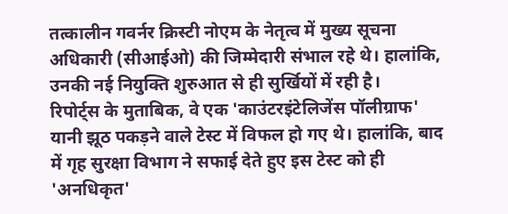तत्कालीन गवर्नर क्रिस्टी नोएम के नेतृत्व में मुख्य सूचना अधिकारी (सीआईओ) की जिम्मेदारी संभाल रहे थे। हालांकि, उनकी नई नियुक्ति शुरुआत से ही सुर्खियों में रही है।
रिपोर्ट्स के मुताबिक, वे एक 'काउंटरइंटेलिजेंस पॉलीग्राफ' यानी झूठ पकड़ने वाले टेस्ट में विफल हो गए थे। हालांकि, बाद में गृह सुरक्षा विभाग ने सफाई देते हुए इस टेस्ट को ही 'अनधिकृत'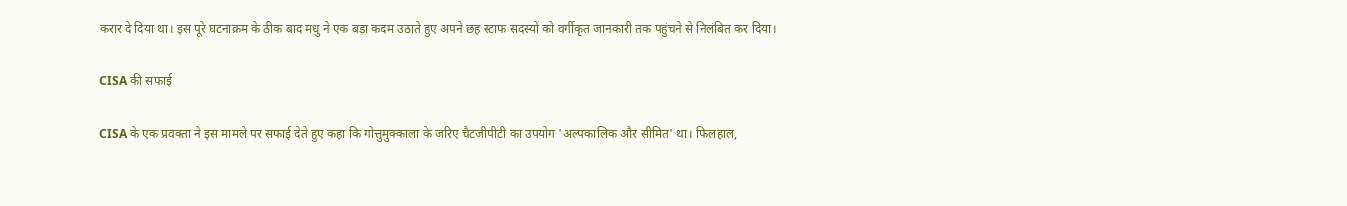करार दे दिया था। इस पूरे घटनाक्रम के ठीक बाद मधु ने एक बड़ा कदम उठाते हुए अपने छह स्टाफ सदस्यों को वर्गीकृत जानकारी तक पहुंचने से निलंबित कर दिया।

CISA की सफाई

CISA के एक प्रवक्ता ने इस मामले पर सफाई देते हुए कहा कि गोत्तुमुक्काला के जरिए चैटजीपीटी का उपयोग 'अल्पकालिक और सीमित' था। फिलहाल,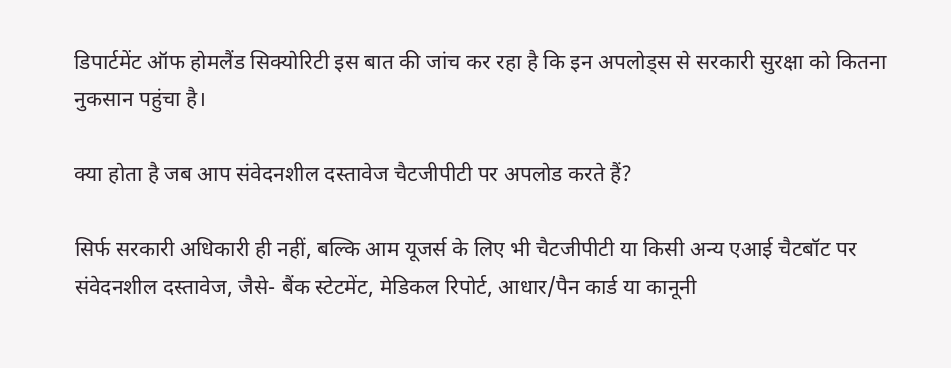डिपार्टमेंट ऑफ होमलैंड सिक्योरिटी इस बात की जांच कर रहा है कि इन अपलोड्स से सरकारी सुरक्षा को कितना नुकसान पहुंचा है।

क्या होता है जब आप संवेदनशील दस्तावेज चैटजीपीटी पर अपलोड करते हैं?

सिर्फ सरकारी अधिकारी ही नहीं, बल्कि आम यूजर्स के लिए भी चैटजीपीटी या किसी अन्य एआई चैटबॉट पर संवेदनशील दस्तावेज, जैसे- बैंक स्टेटमेंट, मेडिकल रिपोर्ट, आधार/पैन कार्ड या कानूनी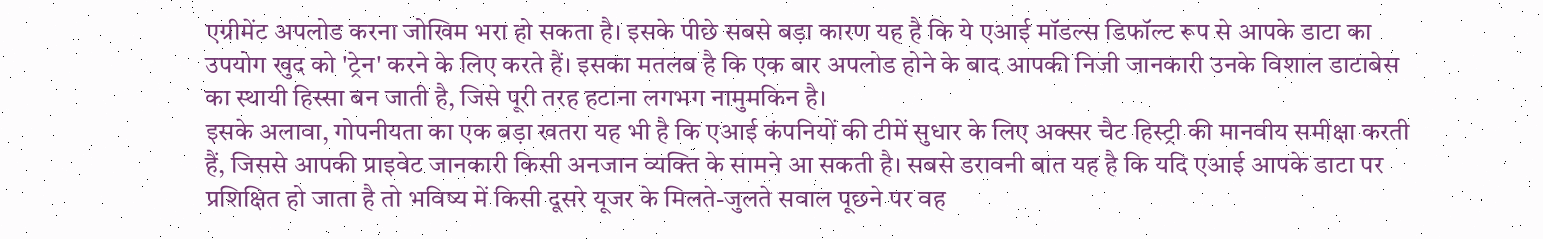एग्रीमेंट अपलोड करना जोखिम भरा हो सकता है। इसके पीछे सबसे बड़ा कारण यह है कि ये एआई मॉडल्स डिफॉल्ट रूप से आपके डाटा का उपयोग खुद को 'ट्रेन' करने के लिए करते हैं। इसका मतलब है कि एक बार अपलोड होने के बाद आपकी निजी जानकारी उनके विशाल डाटाबेस का स्थायी हिस्सा बन जाती है, जिसे पूरी तरह हटाना लगभग नामुमकिन है।
इसके अलावा, गोपनीयता का एक बड़ा खतरा यह भी है कि एआई कंपनियों की टीमें सुधार के लिए अक्सर चैट हिस्ट्री की मानवीय समीक्षा करती हैं, जिससे आपकी प्राइवेट जानकारी किसी अनजान व्यक्ति के सामने आ सकती है। सबसे डरावनी बात यह है कि यदि एआई आपके डाटा पर प्रशिक्षित हो जाता है तो भविष्य में किसी दूसरे यूजर के मिलते-जुलते सवाल पूछने पर वह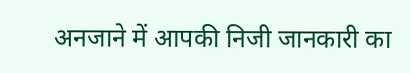अनजाने में आपकी निजी जानकारी का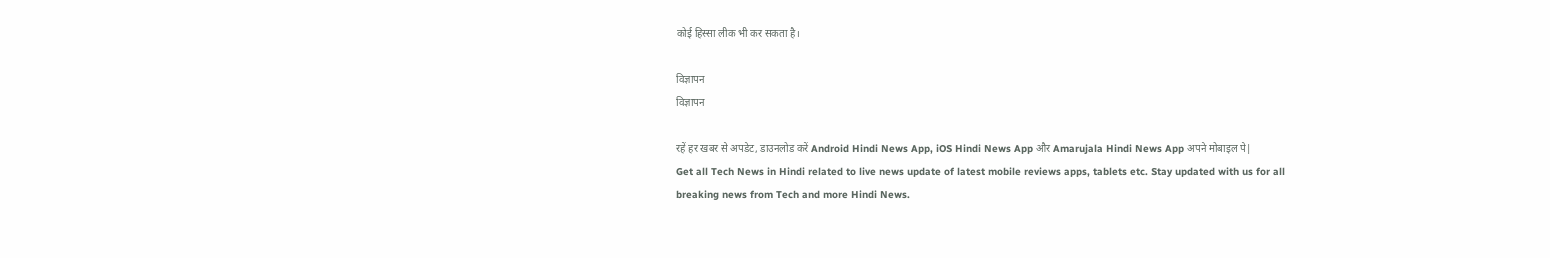कोई हिस्सा लीक भी कर सकता है।

विज्ञापन
विज्ञापन

रहें हर खबर से अपडेट, डाउनलोड करें Android Hindi News App, iOS Hindi News App और Amarujala Hindi News App अपने मोबाइल पे|
Get all Tech News in Hindi related to live news update of latest mobile reviews apps, tablets etc. Stay updated with us for all breaking news from Tech and more Hindi News.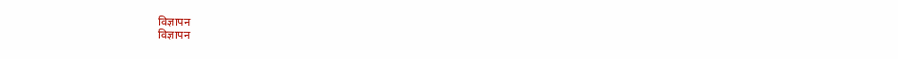विज्ञापन
विज्ञापन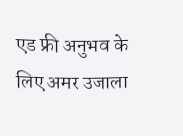एड फ्री अनुभव के लिए अमर उजाला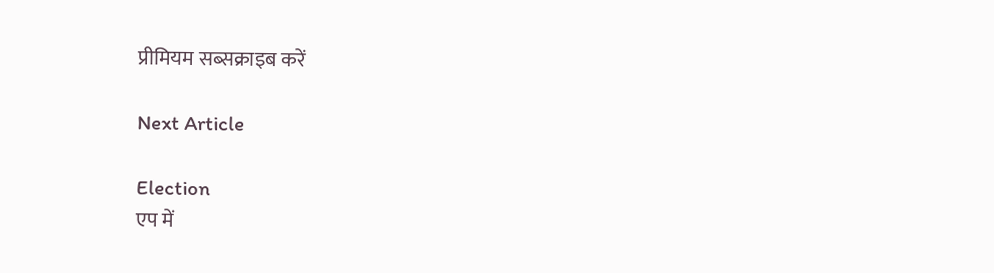प्रीमियम सब्सक्राइब करें

Next Article

Election
एप में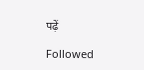पढ़ें

Followed